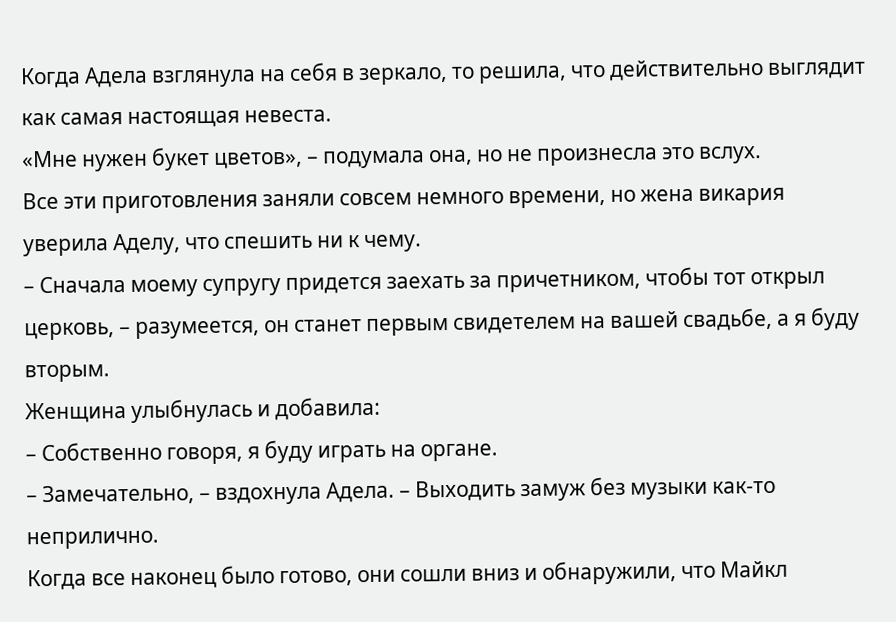Когда Адела взглянула на себя в зеркало, то решила, что действительно выглядит как самая настоящая невеста.
«Мне нужен букет цветов», – подумала она, но не произнесла это вслух.
Все эти приготовления заняли совсем немного времени, но жена викария уверила Аделу, что спешить ни к чему.
– Сначала моему супругу придется заехать за причетником, чтобы тот открыл церковь, – разумеется, он станет первым свидетелем на вашей свадьбе, а я буду вторым.
Женщина улыбнулась и добавила:
– Собственно говоря, я буду играть на органе.
– Замечательно, – вздохнула Адела. – Выходить замуж без музыки как-то неприлично.
Когда все наконец было готово, они сошли вниз и обнаружили, что Майкл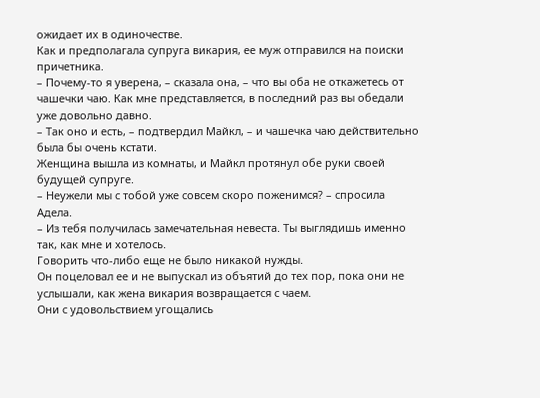ожидает их в одиночестве.
Как и предполагала супруга викария, ее муж отправился на поиски причетника.
– Почему-то я уверена, – сказала она, – что вы оба не откажетесь от чашечки чаю. Как мне представляется, в последний раз вы обедали уже довольно давно.
– Так оно и есть, – подтвердил Майкл, – и чашечка чаю действительно была бы очень кстати.
Женщина вышла из комнаты, и Майкл протянул обе руки своей будущей супруге.
– Неужели мы с тобой уже совсем скоро поженимся? – спросила Адела.
– Из тебя получилась замечательная невеста. Ты выглядишь именно так, как мне и хотелось.
Говорить что-либо еще не было никакой нужды.
Он поцеловал ее и не выпускал из объятий до тех пор, пока они не услышали, как жена викария возвращается с чаем.
Они с удовольствием угощались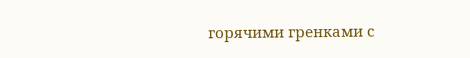горячими гренками с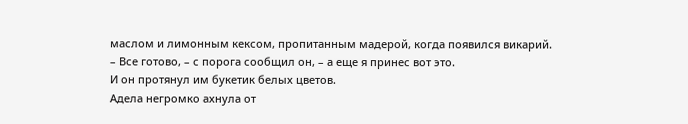маслом и лимонным кексом, пропитанным мадерой, когда появился викарий.
– Все готово, – с порога сообщил он, – а еще я принес вот это.
И он протянул им букетик белых цветов.
Адела негромко ахнула от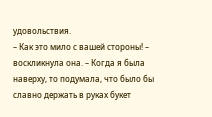удовольствия.
– Как это мило с вашей стороны! – воскликнула она. – Когда я была наверху, то подумала, что было бы славно держать в руках букет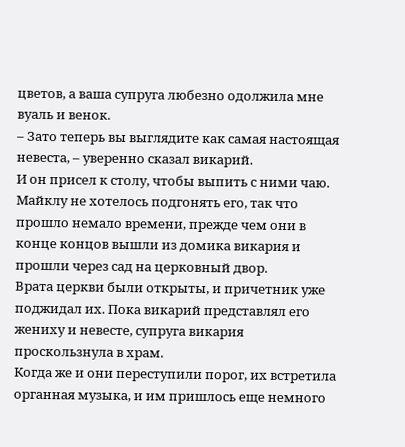цветов, а ваша супруга любезно одолжила мне вуаль и венок.
– Зато теперь вы выглядите как самая настоящая невеста, – уверенно сказал викарий.
И он присел к столу, чтобы выпить с ними чаю.
Майклу не хотелось подгонять его, так что прошло немало времени, прежде чем они в конце концов вышли из домика викария и прошли через сад на церковный двор.
Врата церкви были открыты, и причетник уже поджидал их. Пока викарий представлял его жениху и невесте, супруга викария проскользнула в храм.
Когда же и они переступили порог, их встретила органная музыка, и им пришлось еще немного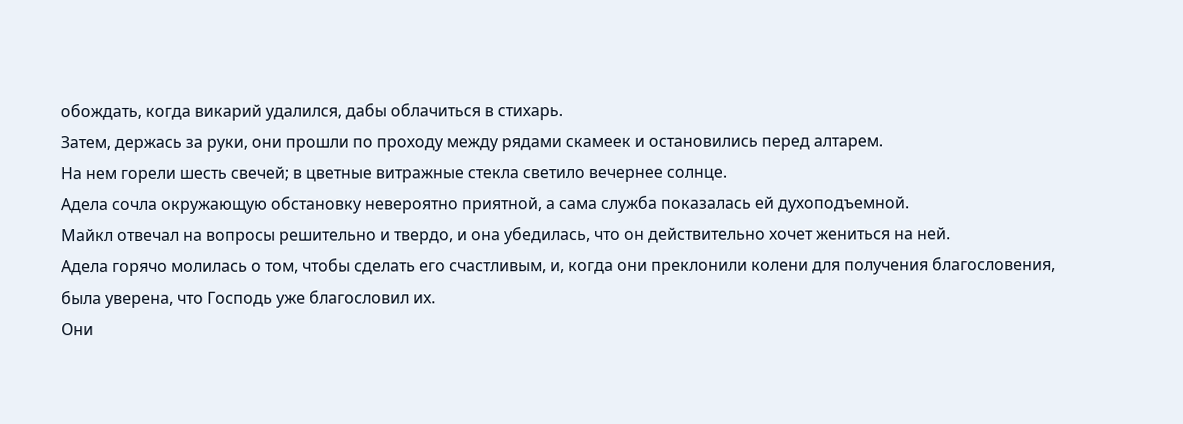обождать, когда викарий удалился, дабы облачиться в стихарь.
Затем, держась за руки, они прошли по проходу между рядами скамеек и остановились перед алтарем.
На нем горели шесть свечей; в цветные витражные стекла светило вечернее солнце.
Адела сочла окружающую обстановку невероятно приятной, а сама служба показалась ей духоподъемной.
Майкл отвечал на вопросы решительно и твердо, и она убедилась, что он действительно хочет жениться на ней.
Адела горячо молилась о том, чтобы сделать его счастливым, и, когда они преклонили колени для получения благословения, была уверена, что Господь уже благословил их.
Они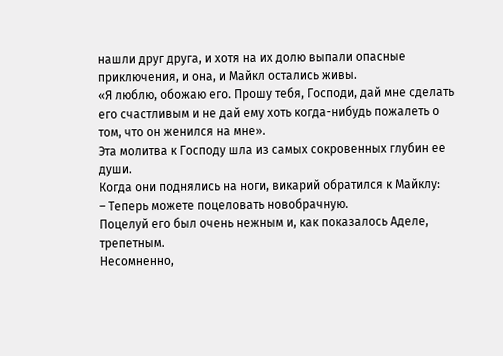нашли друг друга, и хотя на их долю выпали опасные приключения, и она, и Майкл остались живы.
«Я люблю, обожаю его. Прошу тебя, Господи, дай мне сделать его счастливым и не дай ему хоть когда-нибудь пожалеть о том, что он женился на мне».
Эта молитва к Господу шла из самых сокровенных глубин ее души.
Когда они поднялись на ноги, викарий обратился к Майклу:
– Теперь можете поцеловать новобрачную.
Поцелуй его был очень нежным и, как показалось Аделе, трепетным.
Несомненно,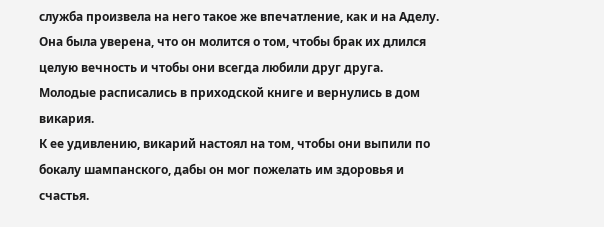служба произвела на него такое же впечатление, как и на Аделу.
Она была уверена, что он молится о том, чтобы брак их длился целую вечность и чтобы они всегда любили друг друга.
Молодые расписались в приходской книге и вернулись в дом викария.
К ее удивлению, викарий настоял на том, чтобы они выпили по бокалу шампанского, дабы он мог пожелать им здоровья и счастья.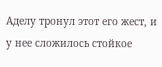Аделу тронул этот его жест, и у нее сложилось стойкое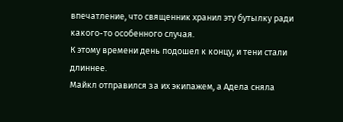впечатление, что священник хранил эту бутылку ради какого-то особенного случая.
К этому времени день подошел к концу, и тени стали длиннее.
Майкл отправился за их экипажем, а Адела сняла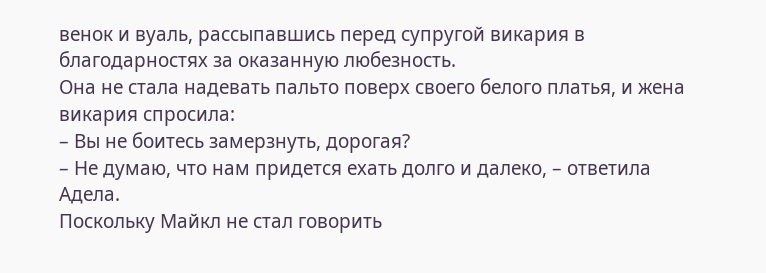венок и вуаль, рассыпавшись перед супругой викария в благодарностях за оказанную любезность.
Она не стала надевать пальто поверх своего белого платья, и жена викария спросила:
– Вы не боитесь замерзнуть, дорогая?
– Не думаю, что нам придется ехать долго и далеко, – ответила Адела.
Поскольку Майкл не стал говорить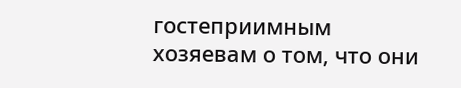гостеприимным хозяевам о том, что они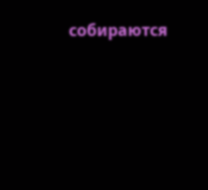собираются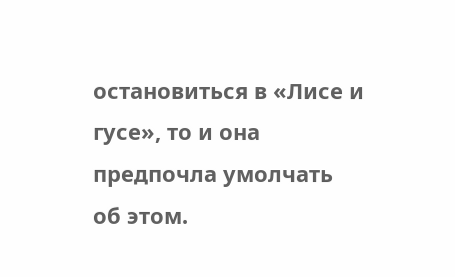остановиться в «Лисе и гусе», то и она предпочла умолчать об этом.